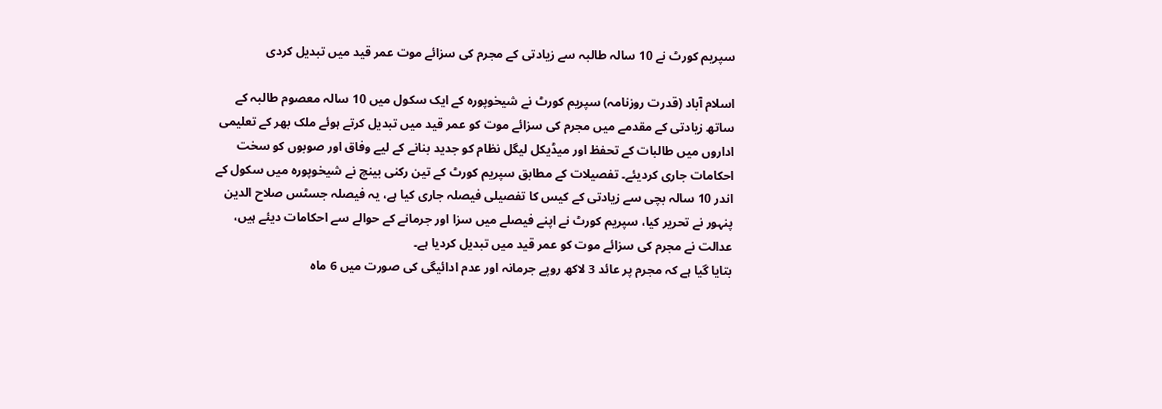سپریم کورٹ نے 10 سالہ طالبہ سے زیادتی کے مجرم کی سزائے موت عمر قید میں تبدیل کردی

اسلام آباد (قدرت روزنامہ) سپریم کورٹ نے شیخوپورہ کے ایک سکول میں 10 سالہ معصوم طالبہ کے ساتھ زیادتی کے مقدمے میں مجرم کی سزائے موت کو عمر قید میں تبدیل کرتے ہوئے ملک بھر کے تعلیمی اداروں میں طالبات کے تحفظ اور میڈیکل لیگل نظام کو جدید بنانے کے لیے وفاق اور صوبوں کو سخت احکامات جاری کردیئے۔ تفصیلات کے مطابق سپریم کورٹ کے تین رکنی بینچ نے شیخوپورہ میں سکول کے اندر 10 سالہ بچی سے زیادتی کے کیس کا تفصیلی فیصلہ جاری کیا ہے، یہ فیصلہ جسٹس صلاح الدین پنہور نے تحریر کیا، سپریم کورٹ نے اپنے فیصلے میں سزا اور جرمانے کے حوالے سے احکامات دیئے ہیں، عدالت نے مجرم کی سزائے موت کو عمر قید میں تبدیل کردیا ہے۔
بتایا گیا ہے کہ مجرم پر عائد 3 لاکھ روپے جرمانہ اور عدم ادائیگی کی صورت میں 6 ماہ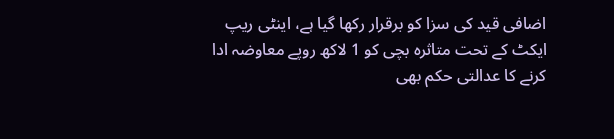اضافی قید کی سزا کو برقرار رکھا گیا ہے، اینٹی ریپ ایکٹ کے تحت متاثرہ بچی کو 1 لاکھ روپے معاوضہ ادا کرنے کا عدالتی حکم بھی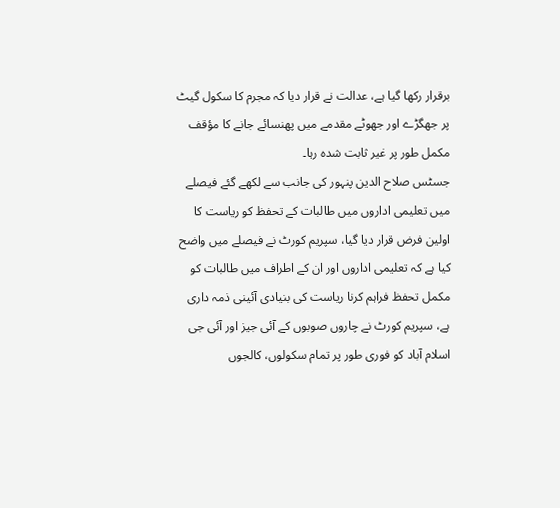برقرار رکھا گیا ہے، عدالت نے قرار دیا کہ مجرم کا سکول گیٹ پر جھگڑے اور جھوٹے مقدمے میں پھنسائے جانے کا مؤقف مکمل طور پر غیر ثابت شدہ رہا۔
جسٹس صلاح الدین پنہور کی جانب سے لکھے گئے فیصلے میں تعلیمی اداروں میں طالبات کے تحفظ کو ریاست کا اولین فرض قرار دیا گیا، سپریم کورٹ نے فیصلے میں واضح کیا ہے کہ تعلیمی اداروں اور ان کے اطراف میں طالبات کو مکمل تحفظ فراہم کرنا ریاست کی بنیادی آئینی ذمہ داری ہے، سپریم کورٹ نے چاروں صوبوں کے آئی جیز اور آئی جی اسلام آباد کو فوری طور پر تمام سکولوں، کالجوں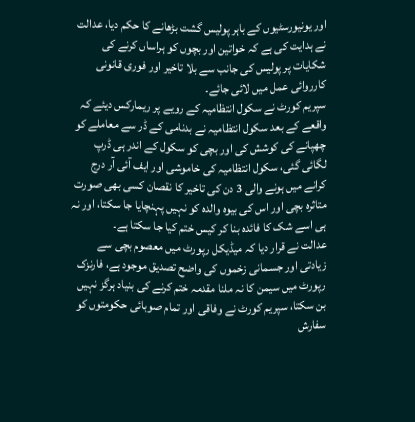اور یونیورسٹیوں کے باہر پولیس گشت بڑھانے کا حکم دیا، عدالت نے ہدایت کی ہے کہ خواتین اور بچوں کو ہراساں کرنے کی شکایات پر پولیس کی جانب سے بلا تاخیر اور فوری قانونی کارروائی عمل میں لائی جائے۔
سپریم کورٹ نے سکول انتظامیہ کے رویے پر ریمارکس دیئے کہ واقعے کے بعد سکول انتظامیہ نے بدنامی کے ڈر سے معاملے کو چھپانے کی کوشش کی اور بچی کو سکول کے اندر ہی ڈرپ لگائی گئی، سکول انتظامیہ کی خاموشی اور ایف آئی آر درج کرانے میں ہونے والی 3 دن کی تاخیر کا نقصان کسی بھی صورت متاثرہ بچی اور اس کی بیوہ والدہ کو نہیں پہنچایا جا سکتا، اور نہ ہی اسے شک کا فائدہ بنا کر کیس ختم کیا جا سکتا ہے۔
عدالت نے قرار دیا کہ میڈیکل رپورٹ میں معصوم بچی سے زیادتی اور جسمانی زخموں کی واضح تصدیق موجود ہے، فارنزک رپورٹ میں سیمن کا نہ ملنا مقدمہ ختم کرنے کی بنیاد ہرگز نہیں بن سکتا، سپریم کورٹ نے وفاقی اور تمام صوبائی حکومتوں کو سفارش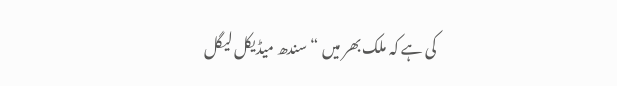کی ہے کہ ملک بھر میں “سندھ میڈیکل لیگل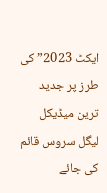ایکٹ 2023” کی طرز پر جدید ترین میڈیکل لیگل سروس قائم کی جائے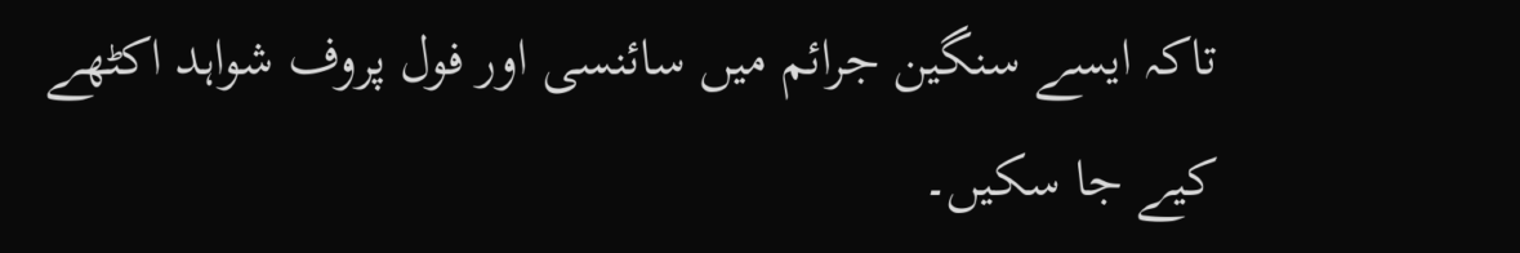تاکہ ایسے سنگین جرائم میں سائنسی اور فول پروف شواہد اکٹھے کیے جا سکیں۔